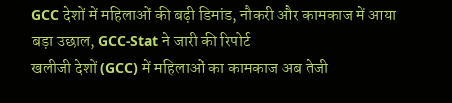GCC देशों में महिलाओं की बढ़ी डिमांड, नौकरी और कामकाज में आया बड़ा उछाल, GCC-Stat ने जारी की रिपोर्ट
खलीजी देशों (GCC) में महिलाओं का कामकाज अब तेजी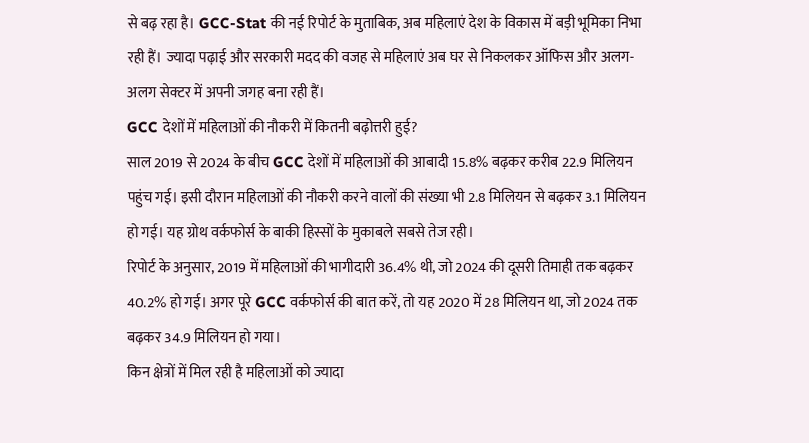से बढ़ रहा है। GCC-Stat की नई रिपोर्ट के मुताबिक, अब महिलाएं देश के विकास में बड़ी भूमिका निभा रही हैं। ज्यादा पढ़ाई और सरकारी मदद की वजह से महिलाएं अब घर से निकलकर ऑफिस और अलग-अलग सेक्टर में अपनी जगह बना रही हैं।
GCC देशों में महिलाओं की नौकरी में कितनी बढ़ोत्तरी हुई?
साल 2019 से 2024 के बीच GCC देशों में महिलाओं की आबादी 15.8% बढ़कर करीब 22.9 मिलियन पहुंच गई। इसी दौरान महिलाओं की नौकरी करने वालों की संख्या भी 2.8 मिलियन से बढ़कर 3.1 मिलियन हो गई। यह ग्रोथ वर्कफोर्स के बाकी हिस्सों के मुकाबले सबसे तेज रही।
रिपोर्ट के अनुसार, 2019 में महिलाओं की भागीदारी 36.4% थी, जो 2024 की दूसरी तिमाही तक बढ़कर 40.2% हो गई। अगर पूरे GCC वर्कफोर्स की बात करें, तो यह 2020 में 28 मिलियन था, जो 2024 तक बढ़कर 34.9 मिलियन हो गया।
किन क्षेत्रों में मिल रही है महिलाओं को ज्यादा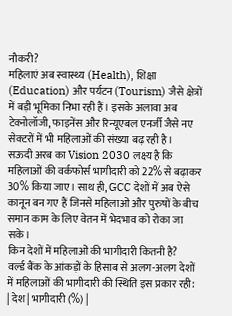नौकरी?
महिलाएं अब स्वास्थ्य (Health), शिक्षा (Education) और पर्यटन (Tourism) जैसे क्षेत्रों में बड़ी भूमिका निभा रही हैं। इसके अलावा अब टेक्नोलॉजी, फाइनेंस और रिन्यूएबल एनर्जी जैसे नए सेक्टरों में भी महिलाओं की संख्या बढ़ रही है।
सऊदी अरब का Vision 2030 लक्ष्य है कि महिलाओं की वर्कफोर्स भागीदारी को 22% से बढ़ाकर 30% किया जाए। साथ ही, GCC देशों में अब ऐसे कानून बन गए हैं जिनसे महिलाओं और पुरुषों के बीच समान काम के लिए वेतन में भेदभाव को रोका जा सके।
किन देशों में महिलाओं की भागीदारी कितनी है?
वर्ल्ड बैंक के आंकड़ों के हिसाब से अलग-अलग देशों में महिलाओं की भागीदारी की स्थिति इस प्रकार रही:
| देश | भागीदारी (%) |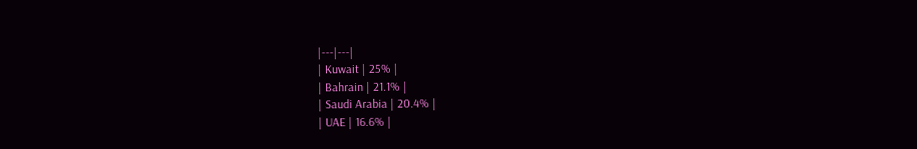|---|---|
| Kuwait | 25% |
| Bahrain | 21.1% |
| Saudi Arabia | 20.4% |
| UAE | 16.6% |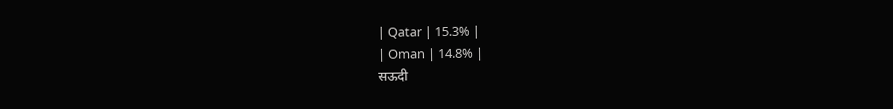| Qatar | 15.3% |
| Oman | 14.8% |
सऊदी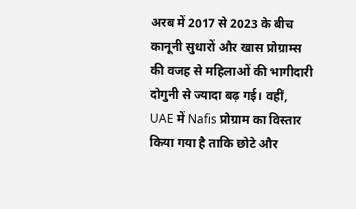अरब में 2017 से 2023 के बीच कानूनी सुधारों और खास प्रोग्राम्स की वजह से महिलाओं की भागीदारी दोगुनी से ज्यादा बढ़ गई। वहीं, UAE में Nafis प्रोग्राम का विस्तार किया गया है ताकि छोटे और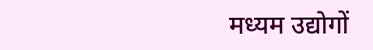मध्यम उद्योगों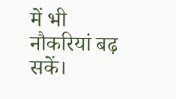में भी नौकरियां बढ़ सकें।